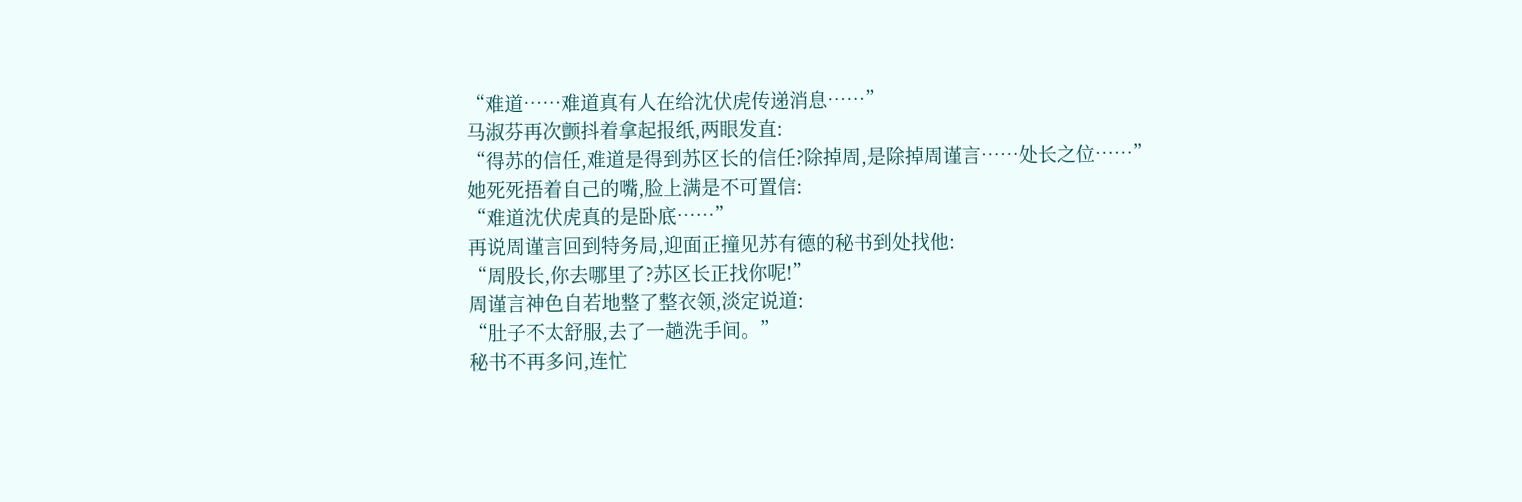“难道……难道真有人在给沈伏虎传递消息……”
马淑芬再次颤抖着拿起报纸,两眼发直:
“得苏的信任,难道是得到苏区长的信任?除掉周,是除掉周谨言……处长之位……”
她死死捂着自己的嘴,脸上满是不可置信:
“难道沈伏虎真的是卧底……”
再说周谨言回到特务局,迎面正撞见苏有德的秘书到处找他:
“周股长,你去哪里了?苏区长正找你呢!”
周谨言神色自若地整了整衣领,淡定说道:
“肚子不太舒服,去了一趟洗手间。”
秘书不再多问,连忙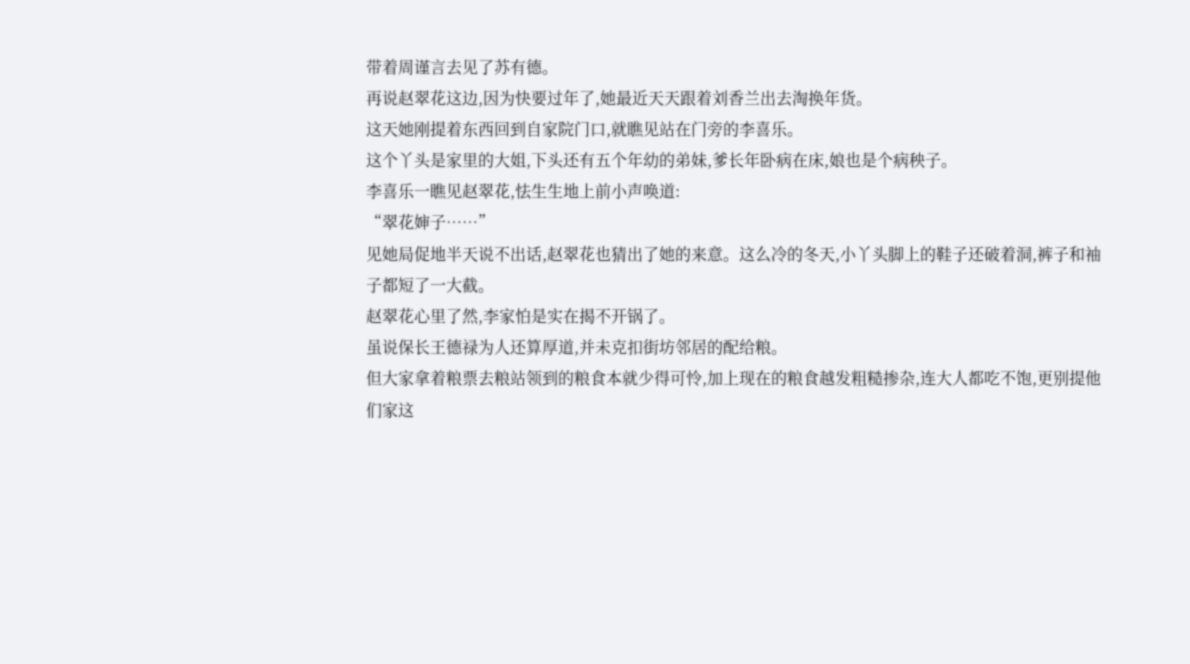带着周谨言去见了苏有德。
再说赵翠花这边,因为快要过年了,她最近天天跟着刘香兰出去淘换年货。
这天她刚提着东西回到自家院门口,就瞧见站在门旁的李喜乐。
这个丫头是家里的大姐,下头还有五个年幼的弟妹,爹长年卧病在床,娘也是个病秧子。
李喜乐一瞧见赵翠花,怯生生地上前小声唤道:
“翠花婶子……”
见她局促地半天说不出话,赵翠花也猜出了她的来意。这么冷的冬天,小丫头脚上的鞋子还破着洞,裤子和袖子都短了一大截。
赵翠花心里了然,李家怕是实在揭不开锅了。
虽说保长王德禄为人还算厚道,并未克扣街坊邻居的配给粮。
但大家拿着粮票去粮站领到的粮食本就少得可怜,加上现在的粮食越发粗糙掺杂,连大人都吃不饱,更别提他们家这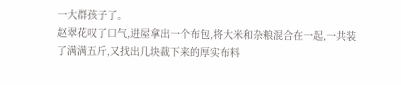一大群孩子了。
赵翠花叹了口气,进屋拿出一个布包,将大米和杂粮混合在一起,一共装了满满五斤,又找出几块裁下来的厚实布料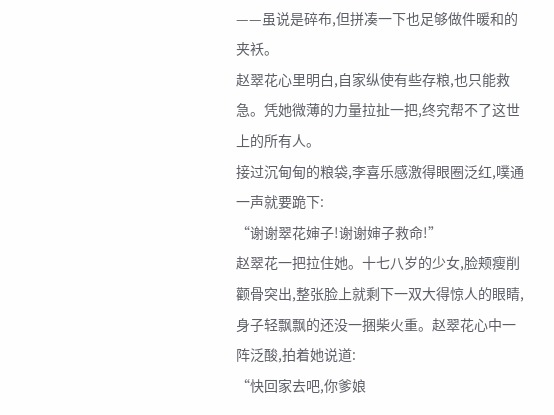——虽说是碎布,但拼凑一下也足够做件暖和的夹袄。
赵翠花心里明白,自家纵使有些存粮,也只能救急。凭她微薄的力量拉扯一把,终究帮不了这世上的所有人。
接过沉甸甸的粮袋,李喜乐感激得眼圈泛红,噗通一声就要跪下:
“谢谢翠花婶子!谢谢婶子救命!”
赵翠花一把拉住她。十七八岁的少女,脸颊瘦削颧骨突出,整张脸上就剩下一双大得惊人的眼睛,身子轻飘飘的还没一捆柴火重。赵翠花心中一阵泛酸,拍着她说道:
“快回家去吧,你爹娘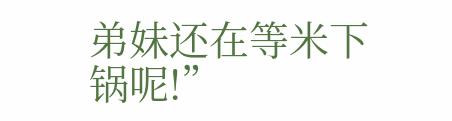弟妹还在等米下锅呢!”